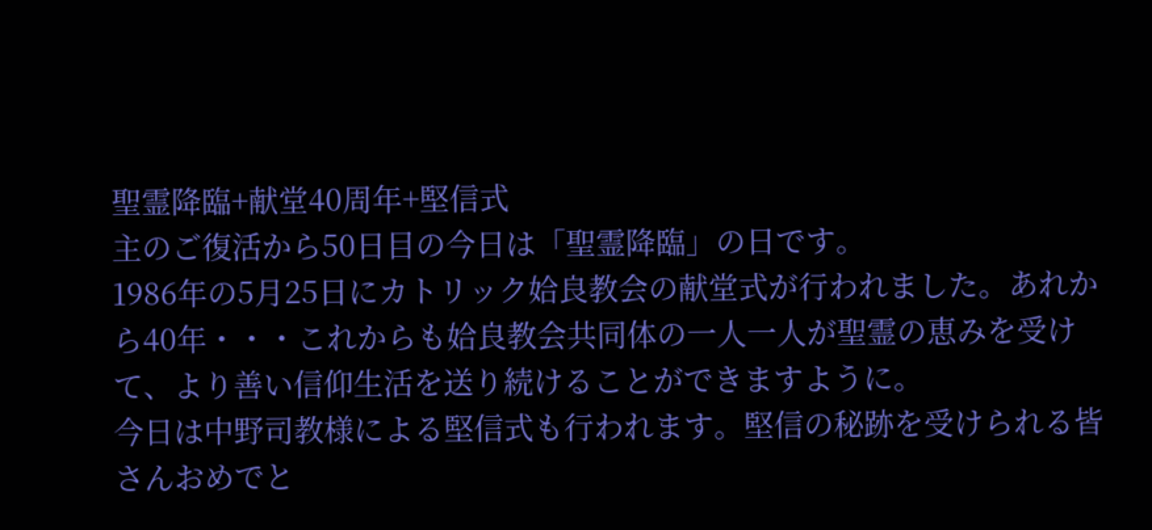聖霊降臨+献堂40周年+堅信式
主のご復活から50日目の今日は「聖霊降臨」の日です。
1986年の5月25日にカトリック姶良教会の献堂式が行われました。あれから40年・・・これからも姶良教会共同体の一人一人が聖霊の恵みを受けて、より善い信仰生活を送り続けることができますように。
今日は中野司教様による堅信式も行われます。堅信の秘跡を受けられる皆さんおめでと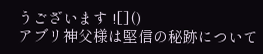うございます ![]()
アブリ神父様は堅信の秘跡について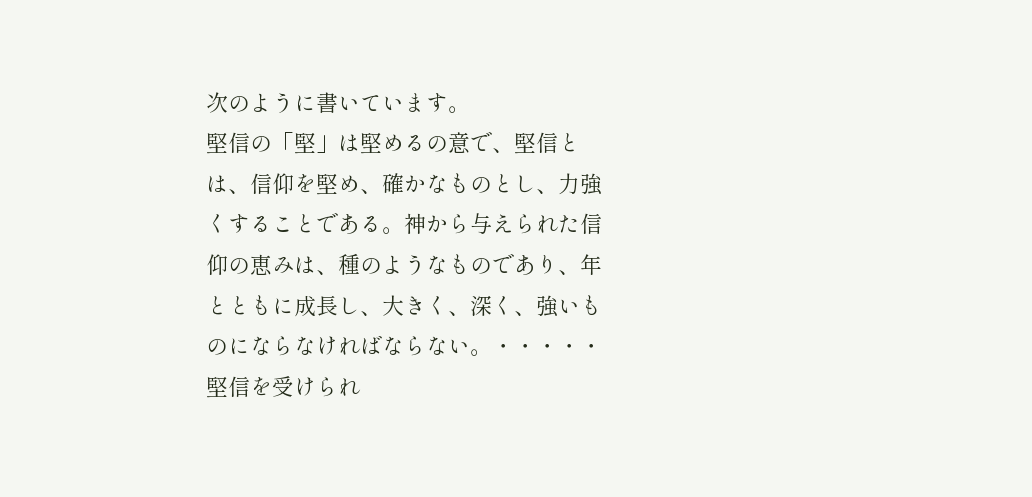次のように書いています。
堅信の「堅」は堅めるの意で、堅信とは、信仰を堅め、確かなものとし、力強くすることである。神から与えられた信仰の恵みは、種のようなものであり、年とともに成長し、大きく、深く、強いものにならなければならない。・・・・・堅信を受けられ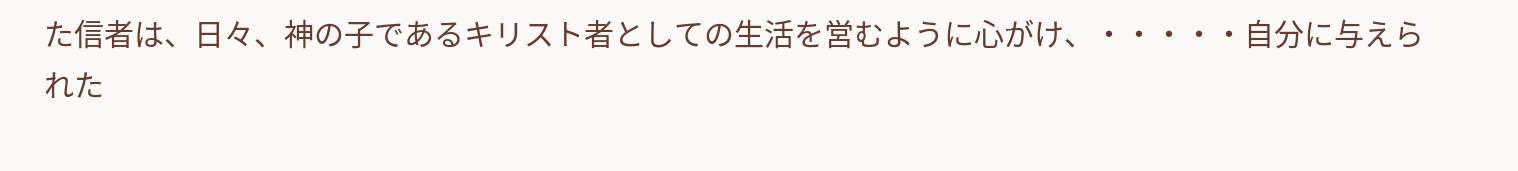た信者は、日々、神の子であるキリスト者としての生活を営むように心がけ、・・・・・自分に与えられた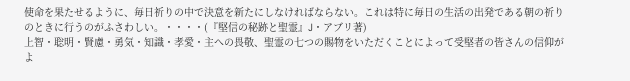使命を果たせるように、毎日祈りの中で決意を新たにしなければならない。これは特に毎日の生活の出発である朝の祈りのときに行うのがふさわしい。・・・・(『堅信の秘跡と聖霊』J・アブリ著)
上智・聡明・賢慮・勇気・知識・孝愛・主への畏敬、聖霊の七つの賜物をいただくことによって受堅者の皆さんの信仰がよ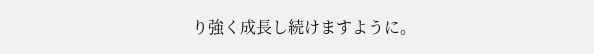り強く成長し続けますように。